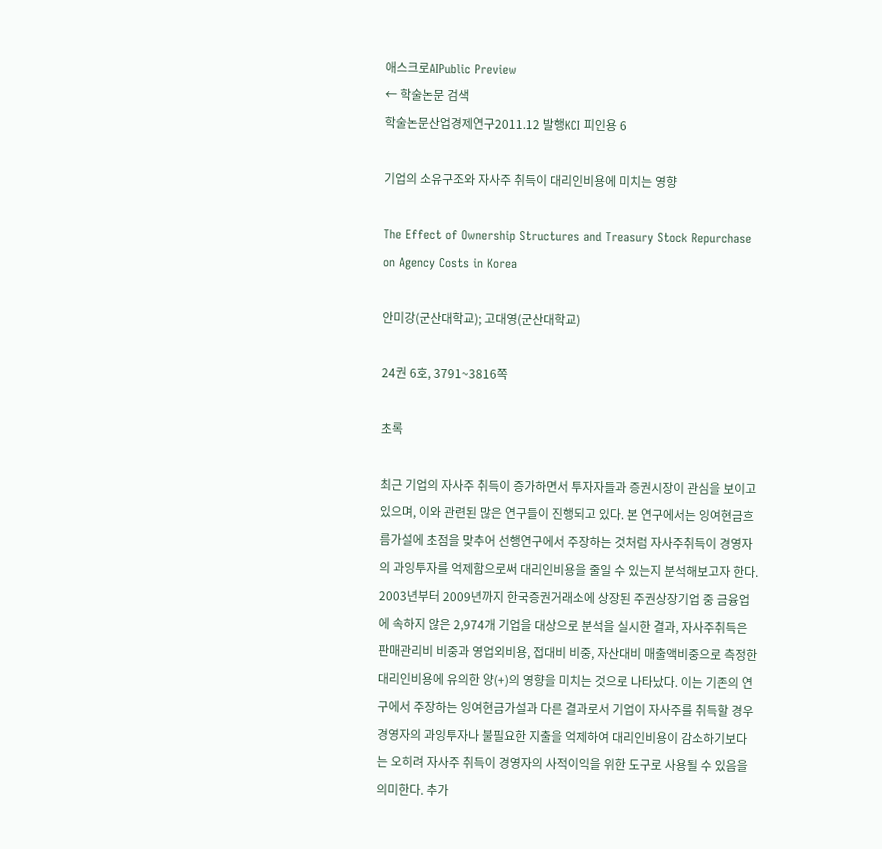애스크로AIPublic Preview
← 학술논문 검색
학술논문산업경제연구2011.12 발행KCI 피인용 6

기업의 소유구조와 자사주 취득이 대리인비용에 미치는 영향

The Effect of Ownership Structures and Treasury Stock Repurchase on Agency Costs in Korea

안미강(군산대학교); 고대영(군산대학교)

24권 6호, 3791~3816쪽

초록

최근 기업의 자사주 취득이 증가하면서 투자자들과 증권시장이 관심을 보이고 있으며, 이와 관련된 많은 연구들이 진행되고 있다. 본 연구에서는 잉여현금흐름가설에 초점을 맞추어 선행연구에서 주장하는 것처럼 자사주취득이 경영자의 과잉투자를 억제함으로써 대리인비용을 줄일 수 있는지 분석해보고자 한다. 2003년부터 2009년까지 한국증권거래소에 상장된 주권상장기업 중 금융업에 속하지 않은 2,974개 기업을 대상으로 분석을 실시한 결과, 자사주취득은 판매관리비 비중과 영업외비용, 접대비 비중, 자산대비 매출액비중으로 측정한 대리인비용에 유의한 양(+)의 영향을 미치는 것으로 나타났다. 이는 기존의 연구에서 주장하는 잉여현금가설과 다른 결과로서 기업이 자사주를 취득할 경우 경영자의 과잉투자나 불필요한 지출을 억제하여 대리인비용이 감소하기보다는 오히려 자사주 취득이 경영자의 사적이익을 위한 도구로 사용될 수 있음을 의미한다. 추가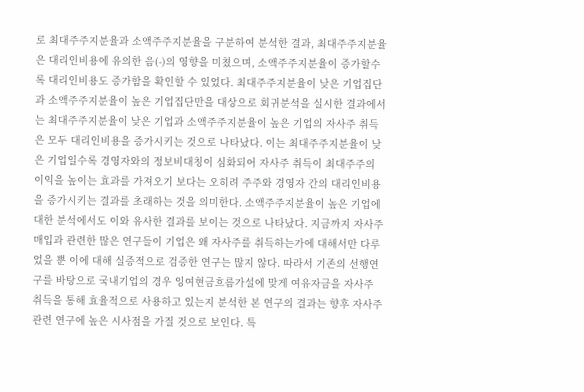로 최대주주지분율과 소액주주지분율을 구분하여 분석한 결과, 최대주주지분율은 대리인비용에 유의한 음(-)의 영향을 미쳤으며, 소액주주지분율이 증가할수록 대리인비용도 증가함을 확인할 수 있었다. 최대주주지분율이 낮은 기업집단과 소액주주지분율이 높은 기업집단만을 대상으로 회귀분석을 실시한 결과에서는 최대주주지분율이 낮은 기업과 소액주주지분율이 높은 기업의 자사주 취득은 모두 대리인비용을 증가시키는 것으로 나타났다. 이는 최대주주지분율이 낮은 기업일수록 경영자와의 정보비대칭이 심화되어 자사주 취득이 최대주주의 이익을 높이는 효과를 가져오기 보다는 오히려 주주와 경영자 간의 대리인비용을 증가시키는 결과를 초래하는 것을 의미한다. 소액주주지분율이 높은 기업에 대한 분석에서도 이와 유사한 결과를 보이는 것으로 나타났다. 지금까지 자사주매입과 관련한 많은 연구들이 기업은 왜 자사주를 취득하는가에 대해서만 다루었을 뿐 이에 대해 실증적으로 검증한 연구는 많지 않다. 따라서 기존의 선행연구를 바탕으로 국내기업의 경우 잉여현금흐름가설에 맞게 여유자금을 자사주 취득을 통해 효율적으로 사용하고 있는지 분석한 본 연구의 결과는 향후 자사주 관련 연구에 높은 시사점을 가질 것으로 보인다. 특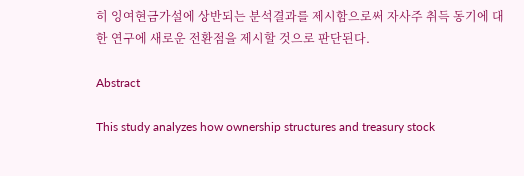히 잉여현금가설에 상반되는 분석결과를 제시함으로써 자사주 취득 동기에 대한 연구에 새로운 전환점을 제시할 것으로 판단된다.

Abstract

This study analyzes how ownership structures and treasury stock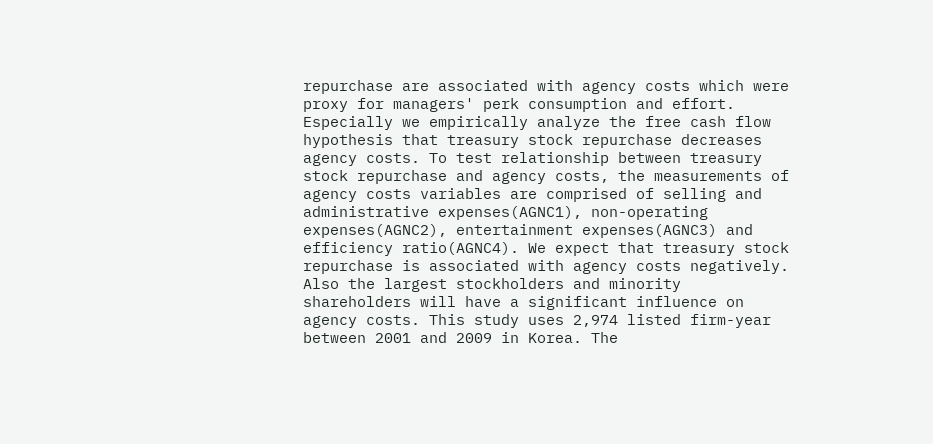repurchase are associated with agency costs which were proxy for managers' perk consumption and effort. Especially we empirically analyze the free cash flow hypothesis that treasury stock repurchase decreases agency costs. To test relationship between treasury stock repurchase and agency costs, the measurements of agency costs variables are comprised of selling and administrative expenses(AGNC1), non-operating expenses(AGNC2), entertainment expenses(AGNC3) and efficiency ratio(AGNC4). We expect that treasury stock repurchase is associated with agency costs negatively. Also the largest stockholders and minority shareholders will have a significant influence on agency costs. This study uses 2,974 listed firm-year between 2001 and 2009 in Korea. The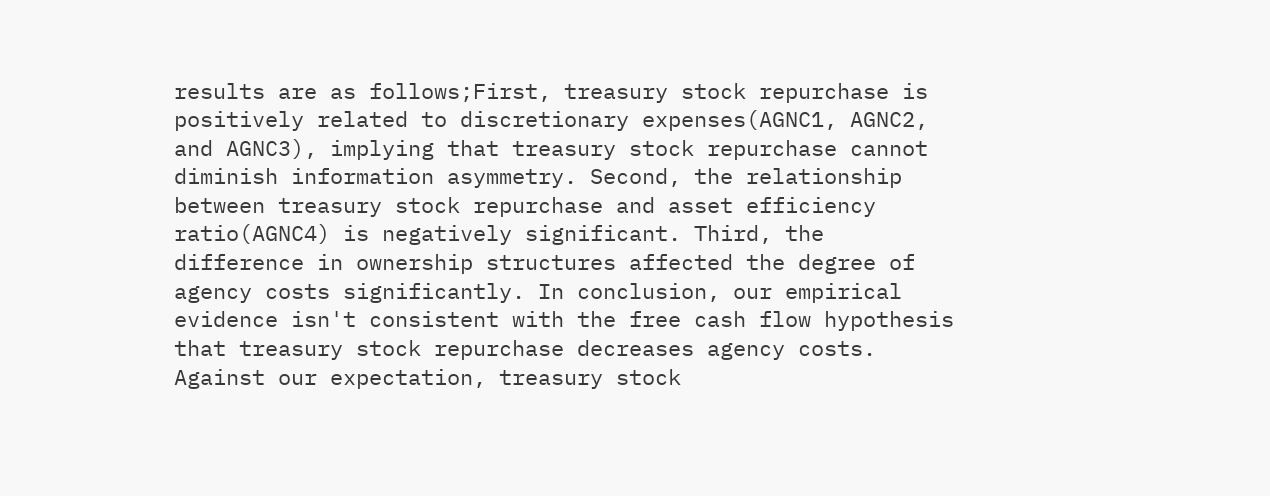results are as follows;First, treasury stock repurchase is positively related to discretionary expenses(AGNC1, AGNC2, and AGNC3), implying that treasury stock repurchase cannot diminish information asymmetry. Second, the relationship between treasury stock repurchase and asset efficiency ratio(AGNC4) is negatively significant. Third, the difference in ownership structures affected the degree of agency costs significantly. In conclusion, our empirical evidence isn't consistent with the free cash flow hypothesis that treasury stock repurchase decreases agency costs. Against our expectation, treasury stock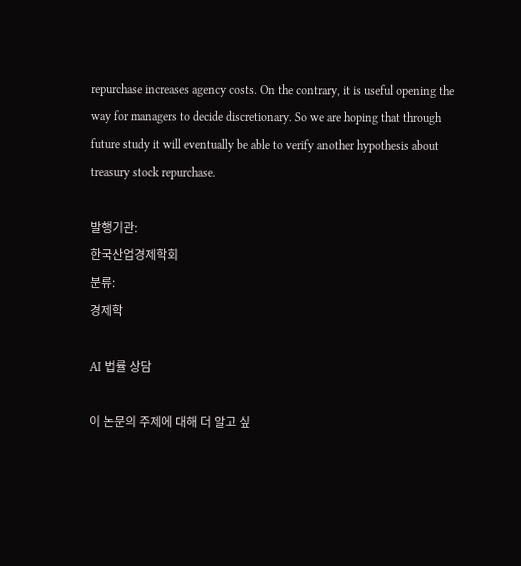repurchase increases agency costs. On the contrary, it is useful opening the way for managers to decide discretionary. So we are hoping that through future study it will eventually be able to verify another hypothesis about treasury stock repurchase.

발행기관:
한국산업경제학회
분류:
경제학

AI 법률 상담

이 논문의 주제에 대해 더 알고 싶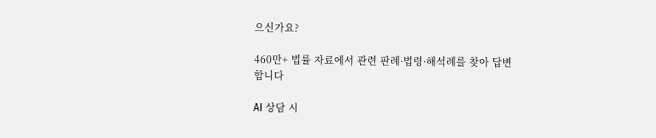으신가요?

460만+ 법률 자료에서 관련 판례·법령·해석례를 찾아 답변합니다

AI 상담 시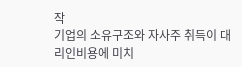작
기업의 소유구조와 자사주 취득이 대리인비용에 미치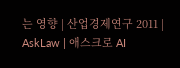는 영향 | 산업경제연구 2011 | AskLaw | 애스크로 AI